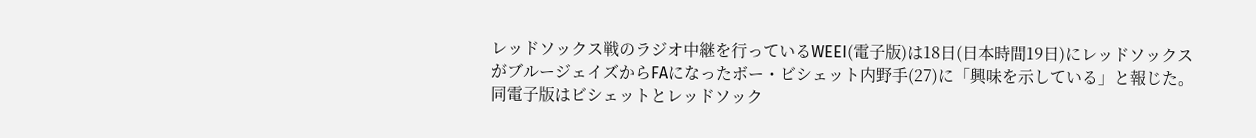レッドソックス戦のラジオ中継を行っているWEEI(電子版)は18日(日本時間19日)にレッドソックスがブルージェイズからFAになったボー・ビシェット内野手(27)に「興味を示している」と報じた。
同電子版はビシェットとレッドソック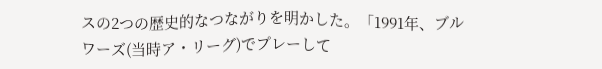スの2つの歴史的なつながりを明かした。「1991年、ブルワーズ(当時ア・リーグ)でプレーして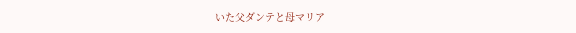いた父ダンテと母マリア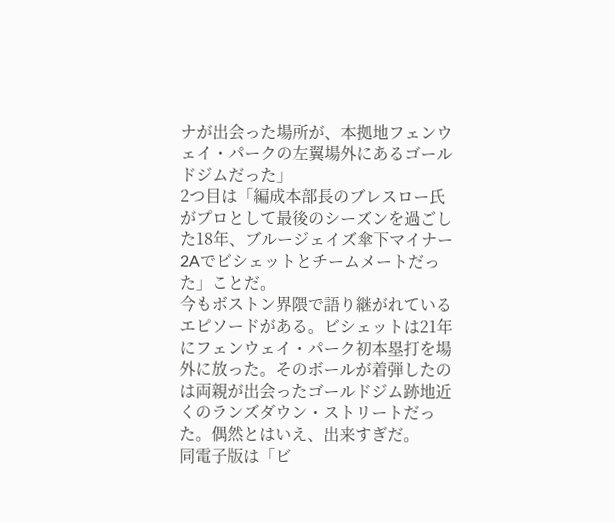ナが出会った場所が、本拠地フェンウェイ・パークの左翼場外にあるゴールドジムだった」
2つ目は「編成本部長のブレスロー氏がプロとして最後のシーズンを過ごした18年、ブルージェイズ傘下マイナー2Aでビシェットとチームメートだった」ことだ。
今もボストン界隈で語り継がれているエピソードがある。ビシェットは21年にフェンウェイ・パーク初本塁打を場外に放った。そのボールが着弾したのは両親が出会ったゴールドジム跡地近くのランズダウン・ストリートだった。偶然とはいえ、出来すぎだ。
同電子版は「ビ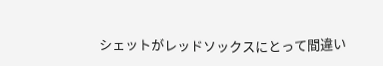シェットがレッドソックスにとって間違い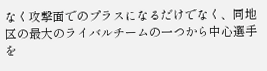なく攻撃面でのプラスになるだけでなく、同地区の最大のライバルチームの一つから中心選手を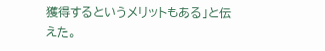獲得するというメリットもある」と伝えた。